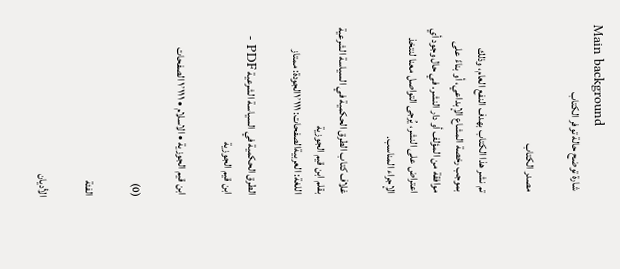Main background
شارة توضح حالة توفر الكتاب

مصدر الكتاب

تم نشر هذا الكتاب بهدف النفع العام، وذلك بموجب رخصة المشاع الإبداعي، أو بناءً على موافقة من المؤلف أو دار النشر. في حال وجود أي اعتراض على النشر، يُرجى التواصل معنا لنتخذ الإجراء المناسب.

غلاف كتاب الطرق الحكمية في السياسة الشرعية بقلم ابن قيم الجوزية
اللغة: العربيةالصفحات: ١٬١١١الجودة: ممتاز

الطرق الحكمية في السياسة الشرعية PDF - ابن قيم الجوزية

ابن قيم الجوزية • الاسلام • ١٬١١١ الصفحات

(0)

الفئة

الأديان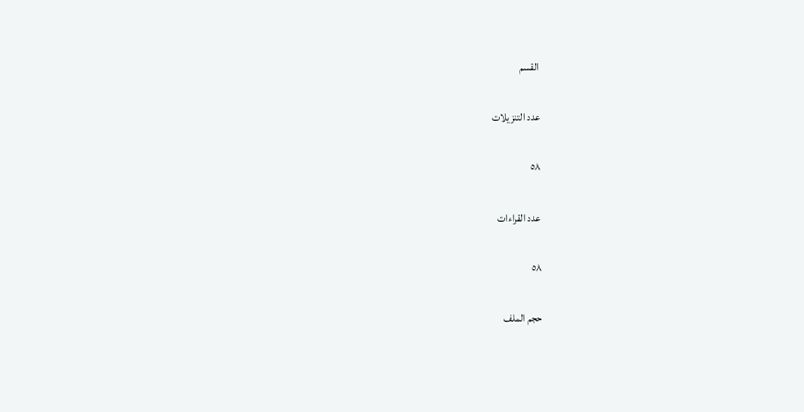القسم

عدد التنزيلات

٥٨

عدد القراءات

٥٨

حجم الملف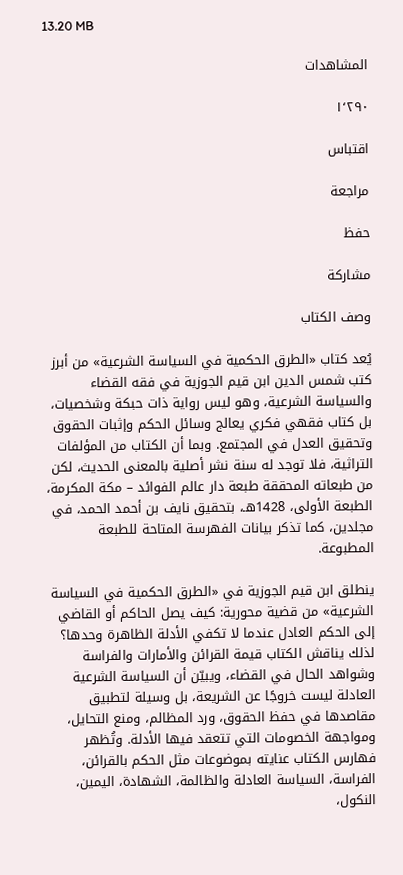13.20 MB

المشاهدات

١٬٢٩٠

اقتباس

مراجعة

حفظ

مشاركة

وصف الكتاب

يُعد كتاب «الطرق الحكمية في السياسة الشرعية» من أبرز كتب شمس الدين ابن قيم الجوزية في فقه القضاء والسياسة الشرعية، وهو ليس رواية ذات حبكة وشخصيات، بل كتاب فقهي فكري يعالج وسائل الحكم وإثبات الحقوق وتحقيق العدل في المجتمع. وبما أن الكتاب من المؤلفات التراثية، فلا توجد له سنة نشر أصلية بالمعنى الحديث، لكن من طبعاته المحققة طبعة دار عالم الفوائد – مكة المكرمة، الطبعة الأولى، 1428هـ، بتحقيق نايف بن أحمد الحمد، في مجلدين، كما تذكر بيانات الفهرسة المتاحة للطبعة المطبوعة.

ينطلق ابن قيم الجوزية في «الطرق الحكمية في السياسة الشرعية» من قضية محورية: كيف يصل الحاكم أو القاضي إلى الحكم العادل عندما لا تكفي الأدلة الظاهرة وحدها؟ لذلك يناقش الكتاب قيمة القرائن والأمارات والفراسة وشواهد الحال في القضاء، ويبيّن أن السياسة الشرعية العادلة ليست خروجًا عن الشريعة، بل وسيلة لتطبيق مقاصدها في حفظ الحقوق، ورد المظالم، ومنع التحايل، ومواجهة الخصومات التي تتعقد فيها الأدلة. وتُظهر فهارس الكتاب عنايته بموضوعات مثل الحكم بالقرائن، الفراسة، السياسة العادلة والظالمة، الشهادة، اليمين، النكول،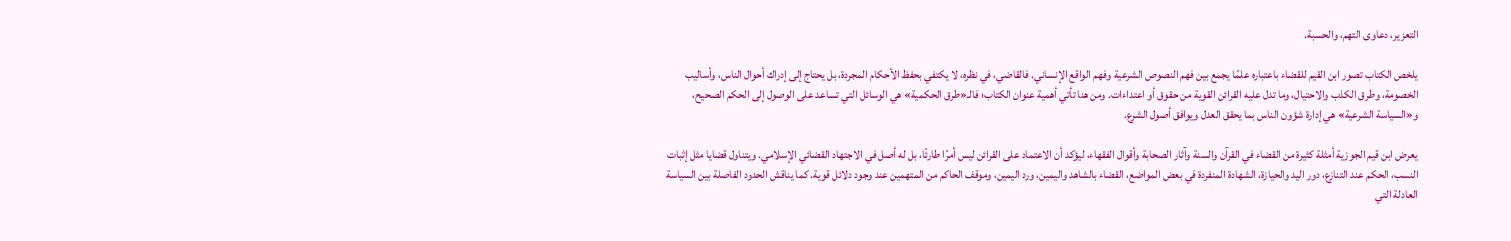التعزير، دعاوى التهم، والحسبة.

يلخص الكتاب تصور ابن القيم للقضاء باعتباره علمًا يجمع بين فهم النصوص الشرعية وفهم الواقع الإنساني. فالقاضي، في نظره، لا يكتفي بحفظ الأحكام المجردة، بل يحتاج إلى إدراك أحوال الناس، وأساليب الخصومة، وطرق الكذب والاحتيال، وما تدل عليه القرائن القوية من حقوق أو اعتداءات. ومن هنا تأتي أهمية عنوان الكتاب؛ فالـ«طرق الحكمية» هي الوسائل التي تساعد على الوصول إلى الحكم الصحيح، و«السياسة الشرعية» هي إدارة شؤون الناس بما يحقق العدل ويوافق أصول الشرع.

يعرض ابن قيم الجوزية أمثلة كثيرة من القضاء في القرآن والسنة وآثار الصحابة وأقوال الفقهاء، ليؤكد أن الاعتماد على القرائن ليس أمرًا طارئًا، بل له أصل في الاجتهاد القضائي الإسلامي. ويتناول قضايا مثل إثبات النسب، الحكم عند التنازع، دور اليد والحيازة، الشهادة المنفردة في بعض المواضع، القضاء بالشاهد واليمين، ورد اليمين، وموقف الحاكم من المتهمين عند وجود دلائل قوية. كما يناقش الحدود الفاصلة بين السياسة العادلة التي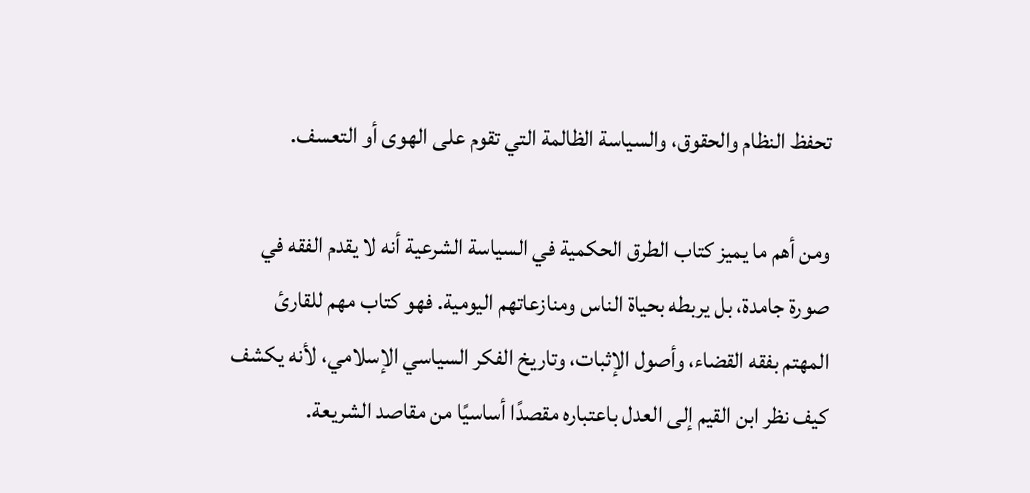تحفظ النظام والحقوق، والسياسة الظالمة التي تقوم على الهوى أو التعسف.

ومن أهم ما يميز كتاب الطرق الحكمية في السياسة الشرعية أنه لا يقدم الفقه في صورة جامدة، بل يربطه بحياة الناس ومنازعاتهم اليومية. فهو كتاب مهم للقارئ المهتم بفقه القضاء، وأصول الإثبات، وتاريخ الفكر السياسي الإسلامي، لأنه يكشف كيف نظر ابن القيم إلى العدل باعتباره مقصدًا أساسيًا من مقاصد الشريعة.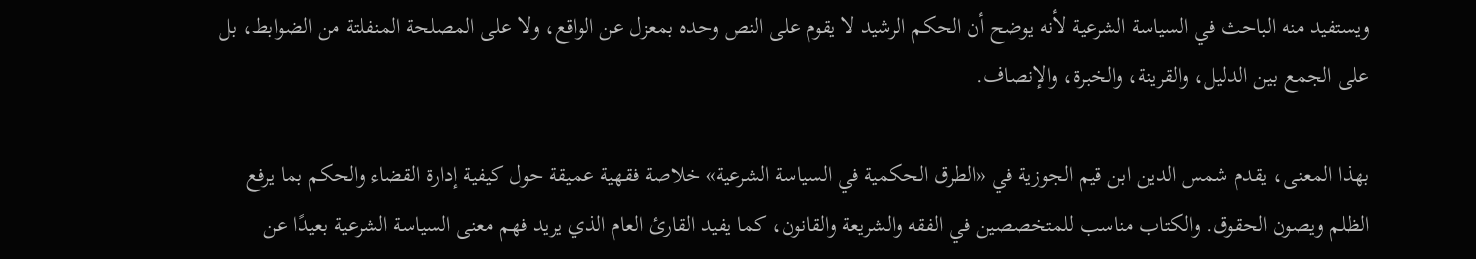ويستفيد منه الباحث في السياسة الشرعية لأنه يوضح أن الحكم الرشيد لا يقوم على النص وحده بمعزل عن الواقع، ولا على المصلحة المنفلتة من الضوابط، بل على الجمع بين الدليل، والقرينة، والخبرة، والإنصاف.

بهذا المعنى، يقدم شمس الدين ابن قيم الجوزية في «الطرق الحكمية في السياسة الشرعية» خلاصة فقهية عميقة حول كيفية إدارة القضاء والحكم بما يرفع الظلم ويصون الحقوق. والكتاب مناسب للمتخصصين في الفقه والشريعة والقانون، كما يفيد القارئ العام الذي يريد فهم معنى السياسة الشرعية بعيدًا عن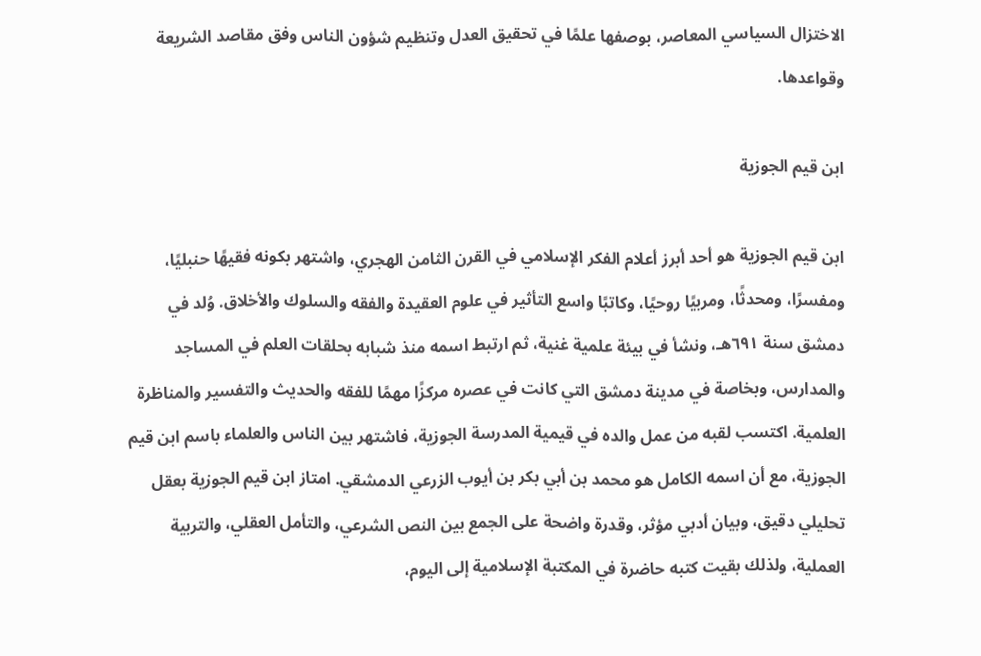الاختزال السياسي المعاصر، بوصفها علمًا في تحقيق العدل وتنظيم شؤون الناس وفق مقاصد الشريعة وقواعدها.

ابن قيم الجوزية

ابن قيم الجوزية هو أحد أبرز أعلام الفكر الإسلامي في القرن الثامن الهجري، واشتهر بكونه فقيهًا حنبليًا، ومفسرًا، ومحدثًا، ومربيًا روحيًا، وكاتبًا واسع التأثير في علوم العقيدة والفقه والسلوك والأخلاق. وُلد في دمشق سنة ٦٩١هـ، ونشأ في بيئة علمية غنية، ثم ارتبط اسمه منذ شبابه بحلقات العلم في المساجد والمدارس، وبخاصة في مدينة دمشق التي كانت في عصره مركزًا مهمًا للفقه والحديث والتفسير والمناظرة العلمية. اكتسب لقبه من عمل والده في قيمية المدرسة الجوزية، فاشتهر بين الناس والعلماء باسم ابن قيم الجوزية، مع أن اسمه الكامل هو محمد بن أبي بكر بن أيوب الزرعي الدمشقي. امتاز ابن قيم الجوزية بعقل تحليلي دقيق، وبيان أدبي مؤثر، وقدرة واضحة على الجمع بين النص الشرعي، والتأمل العقلي، والتربية العملية، ولذلك بقيت كتبه حاضرة في المكتبة الإسلامية إلى اليوم،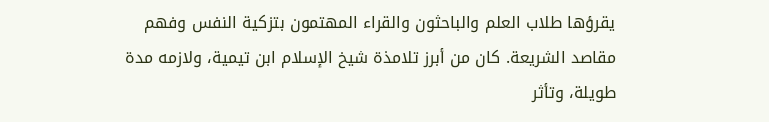يقرؤها طلاب العلم والباحثون والقراء المهتمون بتزكية النفس وفهم مقاصد الشريعة. كان من أبرز تلامذة شيخ الإسلام ابن تيمية، ولازمه مدة طويلة، وتأثر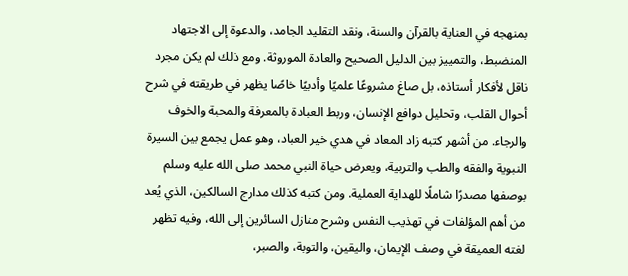بمنهجه في العناية بالقرآن والسنة، ونقد التقليد الجامد، والدعوة إلى الاجتهاد المنضبط، والتمييز بين الدليل الصحيح والعادة الموروثة. ومع ذلك لم يكن مجرد ناقل لأفكار أستاذه، بل صاغ مشروعًا علميًا وأدبيًا خاصًا يظهر في طريقته في شرح أحوال القلب، وتحليل دوافع الإنسان، وربط العبادة بالمعرفة والمحبة والخوف والرجاء. من أشهر كتبه زاد المعاد في هدي خير العباد، وهو عمل يجمع بين السيرة النبوية والفقه والطب والتربية، ويعرض حياة النبي محمد صلى الله عليه وسلم بوصفها مصدرًا شاملًا للهداية العملية. ومن كتبه كذلك مدارج السالكين، الذي يُعد من أهم المؤلفات في تهذيب النفس وشرح منازل السائرين إلى الله، وفيه تظهر لغته العميقة في وصف الإيمان، واليقين، والتوبة، والصبر،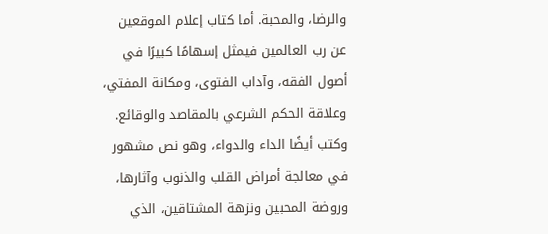والرضا، والمحبة. أما كتاب إعلام الموقعين عن رب العالمين فيمثل إسهامًا كبيرًا في أصول الفقه، وآداب الفتوى، ومكانة المفتي، وعلاقة الحكم الشرعي بالمقاصد والوقائع. وكتب أيضًا الداء والدواء، وهو نص مشهور في معالجة أمراض القلب والذنوب وآثارها، وروضة المحبين ونزهة المشتاقين، الذي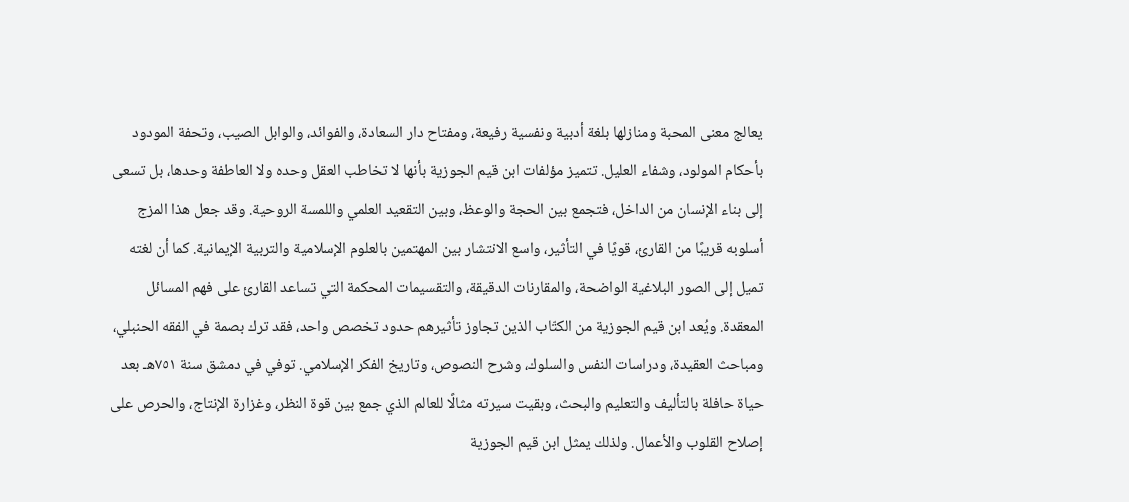يعالج معنى المحبة ومنازلها بلغة أدبية ونفسية رفيعة، ومفتاح دار السعادة، والفوائد، والوابل الصيب، وتحفة المودود بأحكام المولود، وشفاء العليل. تتميز مؤلفات ابن قيم الجوزية بأنها لا تخاطب العقل وحده ولا العاطفة وحدها، بل تسعى إلى بناء الإنسان من الداخل، فتجمع بين الحجة والوعظ، وبين التقعيد العلمي واللمسة الروحية. وقد جعل هذا المزج أسلوبه قريبًا من القارئ، قويًا في التأثير، واسع الانتشار بين المهتمين بالعلوم الإسلامية والتربية الإيمانية. كما أن لغته تميل إلى الصور البلاغية الواضحة، والمقارنات الدقيقة، والتقسيمات المحكمة التي تساعد القارئ على فهم المسائل المعقدة. ويُعد ابن قيم الجوزية من الكتّاب الذين تجاوز تأثيرهم حدود تخصص واحد، فقد ترك بصمة في الفقه الحنبلي، ومباحث العقيدة، ودراسات النفس والسلوك، وشرح النصوص، وتاريخ الفكر الإسلامي. توفي في دمشق سنة ٧٥١هـ بعد حياة حافلة بالتأليف والتعليم والبحث، وبقيت سيرته مثالًا للعالم الذي جمع بين قوة النظر، وغزارة الإنتاج، والحرص على إصلاح القلوب والأعمال. ولذلك يمثل ابن قيم الجوزية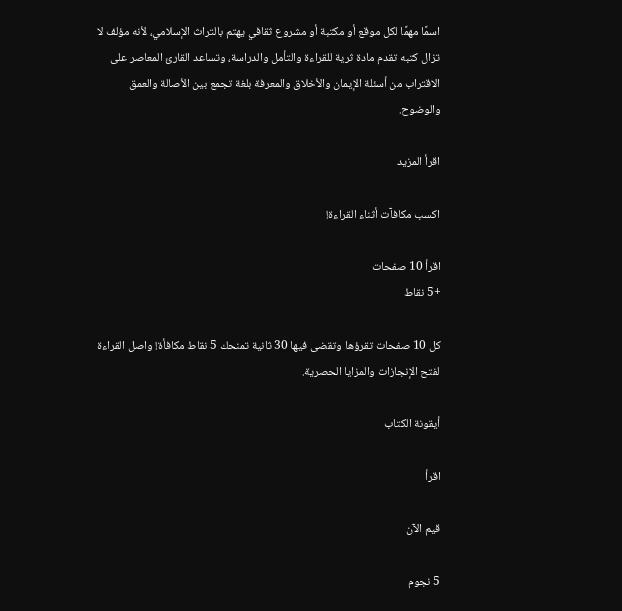اسمًا مهمًا لكل موقع أو مكتبة أو مشروع ثقافي يهتم بالتراث الإسلامي، لأنه مؤلف لا تزال كتبه تقدم مادة ثرية للقراءة والتأمل والدراسة، وتساعد القارئ المعاصر على الاقتراب من أسئلة الإيمان والأخلاق والمعرفة بلغة تجمع بين الأصالة والعمق والوضوح.

اقرأ المزيد

اكسب مكافآت أثناء القراءة!

اقرأ 10 صفحات
+5 نقاط

كل 10 صفحات تقرؤها وتقضى فيها 30 ثانية تمنحك 5 نقاط مكافأة! واصل القراءة لفتح الإنجازات والمزايا الحصرية.

أيقونة الكتاب

اقرأ

قيم الآن

5 نجوم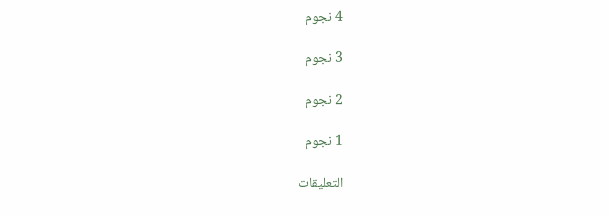4 نجوم

3 نجوم

2 نجوم

1 نجوم

التعليقات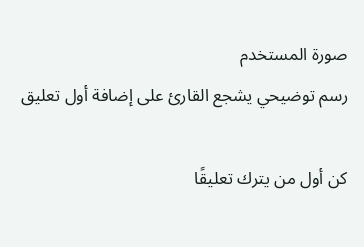صورة المستخدم
رسم توضيحي يشجع القارئ على إضافة أول تعليق

كن أول من يترك تعليقًا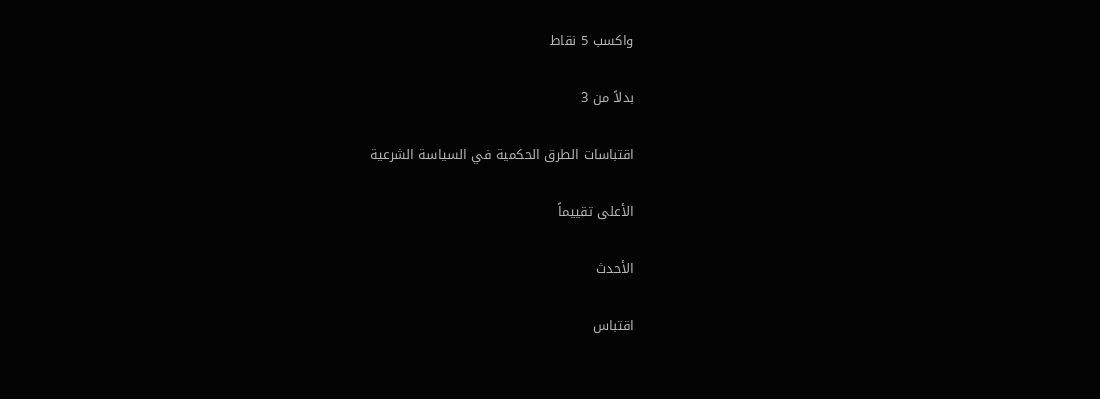واكسب 5 نقاط

بدلاً من 3

اقتباسات الطرق الحكمية في السياسة الشرعية

الأعلى تقييماً

الأحدث

اقتباس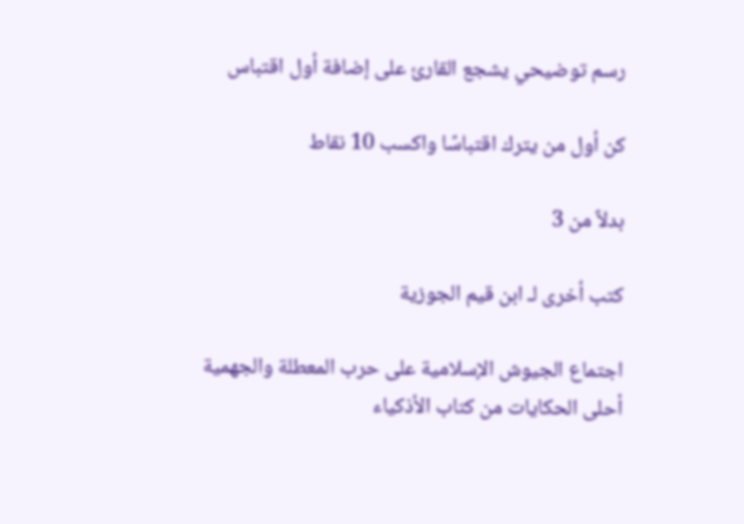رسم توضيحي يشجع القارئ على إضافة أول اقتباس

كن أول من يترك اقتباسًا واكسب 10 نقاط

بدلاً من 3

كتب أخرى لـ ابن قيم الجوزية

اجتماع الجيوش الإسلامية على حرب المعطلة والجهمية
أحلى الحكايات من كتاب الأذكياء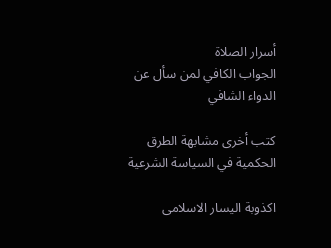أسرار الصلاة
الجواب الكافي لمن سأل عن الدواء الشافي

كتب أخرى مشابهة الطرق الحكمية في السياسة الشرعية

اكذوبة اليسار الاسلامى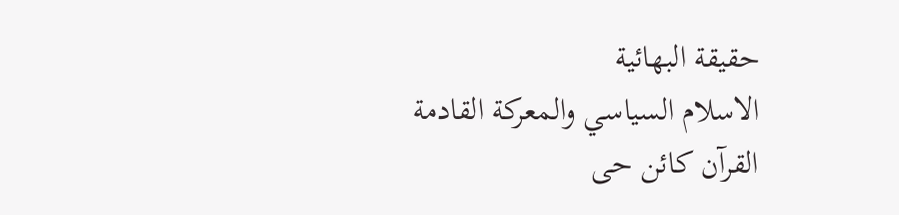حقيقة البهائية
الاسلام السياسي والمعركة القادمة
القرآن كائن حى